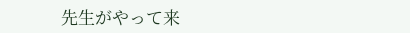先生がやって来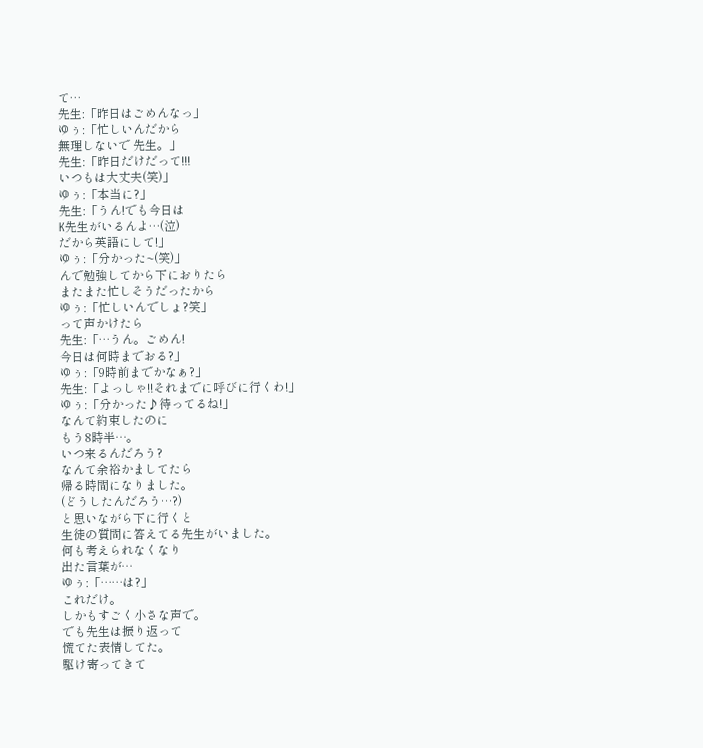て…
先生:「昨日はごめんなっ」
ゆぅ:「忙しいんだから
無理しないで 先生。」
先生:「昨日だけだって!!!
いつもは大丈夫(笑)」
ゆぅ:「本当に?」
先生:「うん!でも今日は
K先生がいるんよ…(泣)
だから英語にして!」
ゆぅ:「分かった~(笑)」
んで勉強してから下におりたら
またまた忙しそうだったから
ゆぅ:「忙しいんでしょ?笑」
って声かけたら
先生:「…うん。ごめん!
今日は何時までおる?」
ゆぅ:「9時前までかなぁ?」
先生:「よっしゃ!!それまでに呼びに行くわ!」
ゆぅ:「分かった♪待ってるね!」
なんて約束したのに
もう8時半…。
いつ来るんだろう?
なんて余裕かましてたら
帰る時間になりました。
(どうしたんだろう…?)
と思いながら下に行くと
生徒の質問に答えてる先生がいました。
何も考えられなくなり
出た言葉が…
ゆぅ:「……は?」
これだけ。
しかもすごく小さな声で。
でも先生は振り返って
慌てた表情してた。
駆け寄ってきて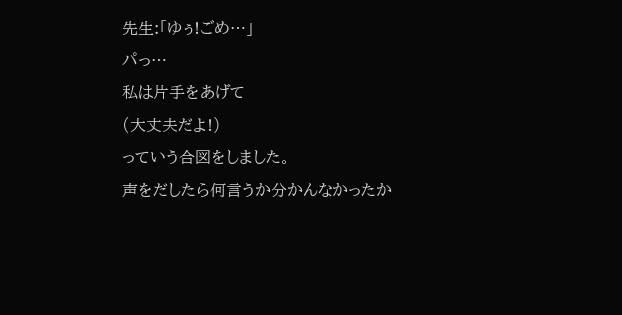先生:「ゆぅ!ごめ…」
パっ…
私は片手をあげて
(大丈夫だよ!)
っていう合図をしました。
声をだしたら何言うか分かんなかったか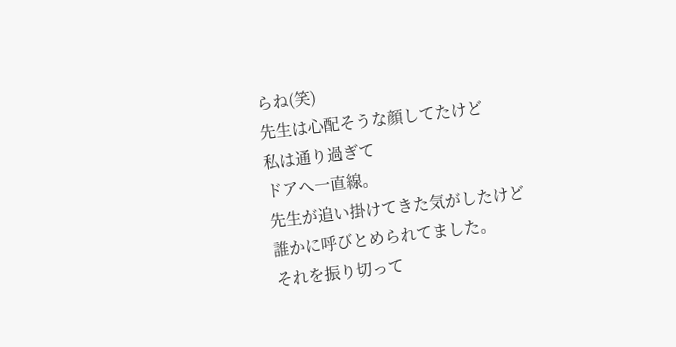らね(笑)
先生は心配そうな顔してたけど
私は通り過ぎて
ドアへ一直線。
先生が追い掛けてきた気がしたけど
誰かに呼びとめられてました。
それを振り切って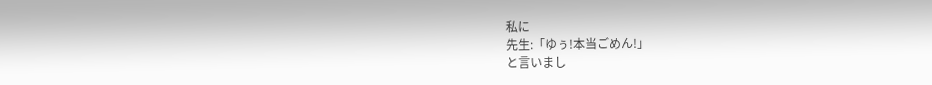私に
先生:「ゆぅ!本当ごめん!」
と言いまし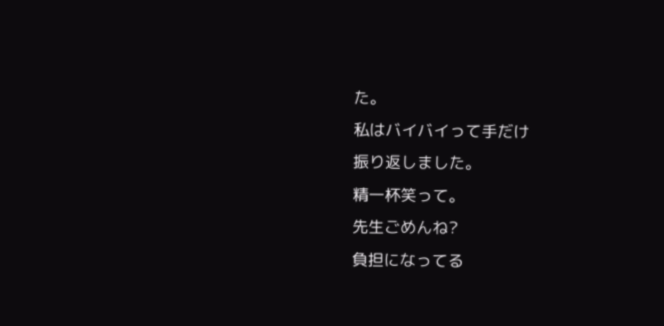た。
私はバイバイって手だけ
振り返しました。
精一杯笑って。
先生ごめんね?
負担になってる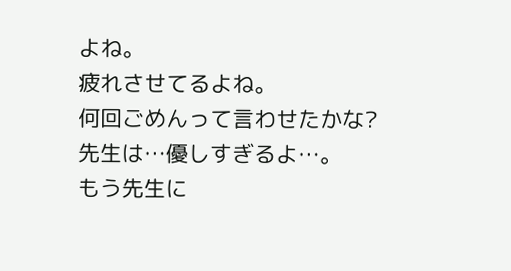よね。
疲れさせてるよね。
何回ごめんって言わせたかな?
先生は…優しすぎるよ…。
もう先生に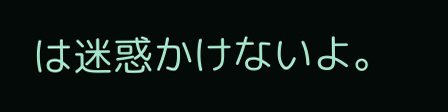は迷惑かけないよ。